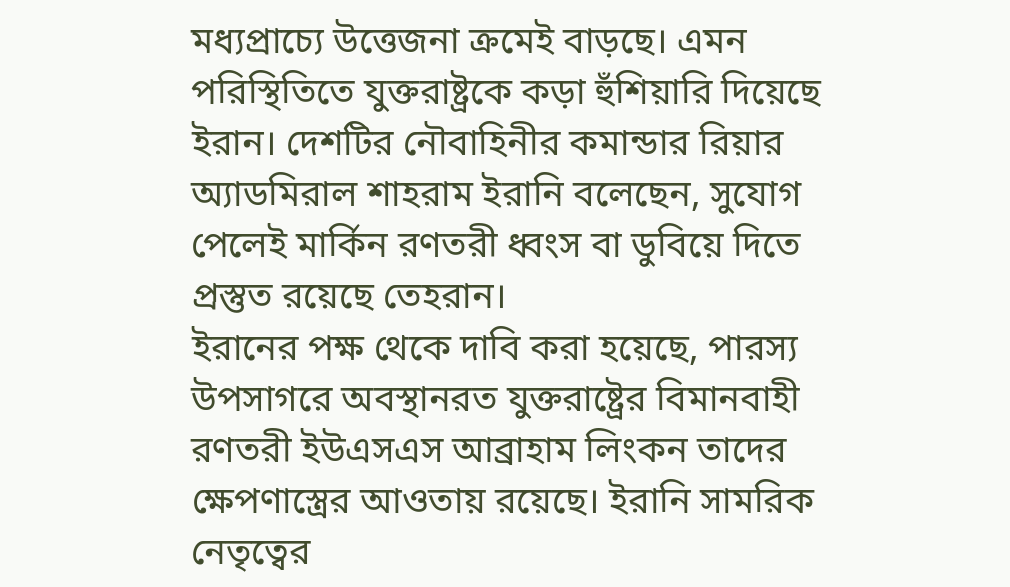মধ্যপ্রাচ্যে উত্তেজনা ক্রমেই বাড়ছে। এমন পরিস্থিতিতে যুক্তরাষ্ট্রকে কড়া হুঁশিয়ারি দিয়েছে ইরান। দেশটির নৌবাহিনীর কমান্ডার রিয়ার অ্যাডমিরাল শাহরাম ইরানি বলেছেন, সুযোগ পেলেই মার্কিন রণতরী ধ্বংস বা ডুবিয়ে দিতে প্রস্তুত রয়েছে তেহরান।
ইরানের পক্ষ থেকে দাবি করা হয়েছে, পারস্য উপসাগরে অবস্থানরত যুক্তরাষ্ট্রের বিমানবাহী রণতরী ইউএসএস আব্রাহাম লিংকন তাদের ক্ষেপণাস্ত্রের আওতায় রয়েছে। ইরানি সামরিক নেতৃত্বের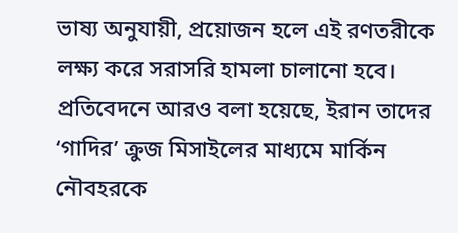ভাষ্য অনুযায়ী, প্রয়োজন হলে এই রণতরীকে লক্ষ্য করে সরাসরি হামলা চালানো হবে।
প্রতিবেদনে আরও বলা হয়েছে, ইরান তাদের ‘গাদির’ ক্রুজ মিসাইলের মাধ্যমে মার্কিন নৌবহরকে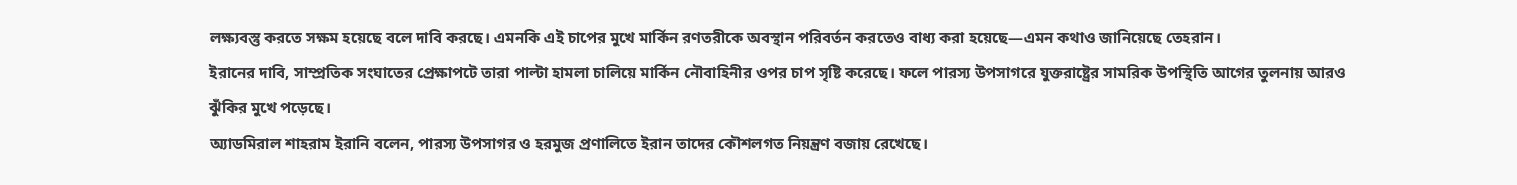লক্ষ্যবস্তু করতে সক্ষম হয়েছে বলে দাবি করছে। এমনকি এই চাপের মুখে মার্কিন রণতরীকে অবস্থান পরিবর্তন করতেও বাধ্য করা হয়েছে—এমন কথাও জানিয়েছে তেহরান।
ইরানের দাবি, সাম্প্রতিক সংঘাতের প্রেক্ষাপটে তারা পাল্টা হামলা চালিয়ে মার্কিন নৌবাহিনীর ওপর চাপ সৃষ্টি করেছে। ফলে পারস্য উপসাগরে যুক্তরাষ্ট্রের সামরিক উপস্থিতি আগের তুলনায় আরও ঝুঁকির মুখে পড়েছে।
অ্যাডমিরাল শাহরাম ইরানি বলেন, পারস্য উপসাগর ও হরমুজ প্রণালিতে ইরান তাদের কৌশলগত নিয়ন্ত্রণ বজায় রেখেছে।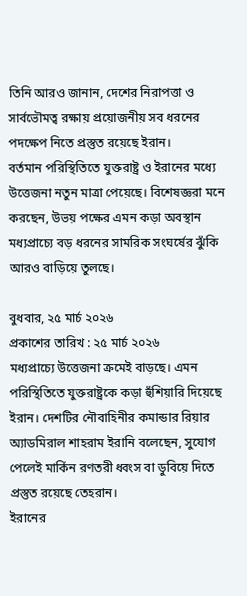তিনি আরও জানান, দেশের নিরাপত্তা ও সার্বভৌমত্ব রক্ষায় প্রয়োজনীয় সব ধরনের পদক্ষেপ নিতে প্রস্তুত রয়েছে ইরান।
বর্তমান পরিস্থিতিতে যুক্তরাষ্ট্র ও ইরানের মধ্যে উত্তেজনা নতুন মাত্রা পেয়েছে। বিশেষজ্ঞরা মনে করছেন, উভয় পক্ষের এমন কড়া অবস্থান মধ্যপ্রাচ্যে বড় ধরনের সামরিক সংঘর্ষের ঝুঁকি আরও বাড়িয়ে তুলছে।

বুধবার, ২৫ মার্চ ২০২৬
প্রকাশের তারিখ : ২৫ মার্চ ২০২৬
মধ্যপ্রাচ্যে উত্তেজনা ক্রমেই বাড়ছে। এমন পরিস্থিতিতে যুক্তরাষ্ট্রকে কড়া হুঁশিয়ারি দিয়েছে ইরান। দেশটির নৌবাহিনীর কমান্ডার রিয়ার অ্যাডমিরাল শাহরাম ইরানি বলেছেন, সুযোগ পেলেই মার্কিন রণতরী ধ্বংস বা ডুবিয়ে দিতে প্রস্তুত রয়েছে তেহরান।
ইরানের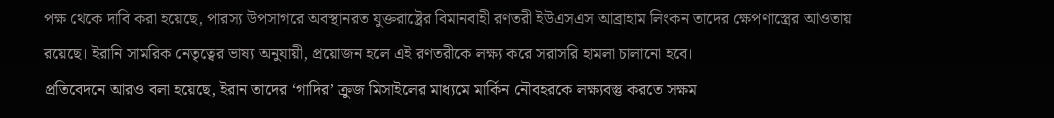পক্ষ থেকে দাবি করা হয়েছে, পারস্য উপসাগরে অবস্থানরত যুক্তরাষ্ট্রের বিমানবাহী রণতরী ইউএসএস আব্রাহাম লিংকন তাদের ক্ষেপণাস্ত্রের আওতায় রয়েছে। ইরানি সামরিক নেতৃত্বের ভাষ্য অনুযায়ী, প্রয়োজন হলে এই রণতরীকে লক্ষ্য করে সরাসরি হামলা চালানো হবে।
প্রতিবেদনে আরও বলা হয়েছে, ইরান তাদের ‘গাদির’ ক্রুজ মিসাইলের মাধ্যমে মার্কিন নৌবহরকে লক্ষ্যবস্তু করতে সক্ষম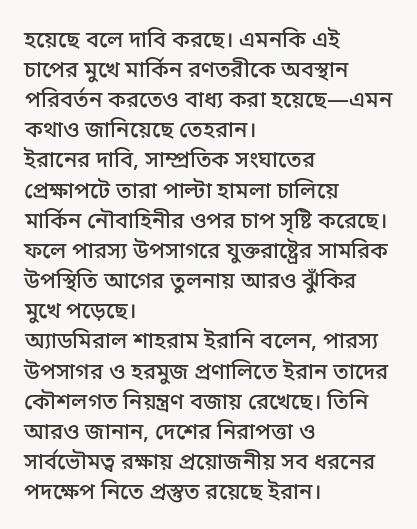হয়েছে বলে দাবি করছে। এমনকি এই চাপের মুখে মার্কিন রণতরীকে অবস্থান পরিবর্তন করতেও বাধ্য করা হয়েছে—এমন কথাও জানিয়েছে তেহরান।
ইরানের দাবি, সাম্প্রতিক সংঘাতের প্রেক্ষাপটে তারা পাল্টা হামলা চালিয়ে মার্কিন নৌবাহিনীর ওপর চাপ সৃষ্টি করেছে। ফলে পারস্য উপসাগরে যুক্তরাষ্ট্রের সামরিক উপস্থিতি আগের তুলনায় আরও ঝুঁকির মুখে পড়েছে।
অ্যাডমিরাল শাহরাম ইরানি বলেন, পারস্য উপসাগর ও হরমুজ প্রণালিতে ইরান তাদের কৌশলগত নিয়ন্ত্রণ বজায় রেখেছে। তিনি আরও জানান, দেশের নিরাপত্তা ও সার্বভৌমত্ব রক্ষায় প্রয়োজনীয় সব ধরনের পদক্ষেপ নিতে প্রস্তুত রয়েছে ইরান।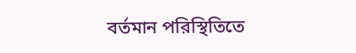বর্তমান পরিস্থিতিতে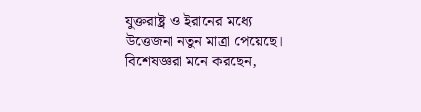যুক্তরাষ্ট্র ও ইরানের মধ্যে উত্তেজনা নতুন মাত্রা পেয়েছে। বিশেষজ্ঞরা মনে করছেন,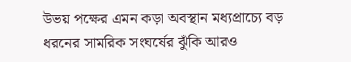উভয় পক্ষের এমন কড়া অবস্থান মধ্যপ্রাচ্যে বড় ধরনের সামরিক সংঘর্ষের ঝুঁকি আরও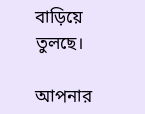বাড়িয়ে তুলছে।

আপনার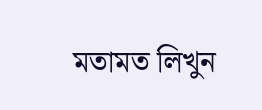মতামত লিখুন